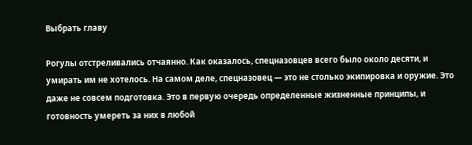Выбрать главу

Рогулы отстреливались отчаянно. Как оказалось, спецназовцев всего было около десяти, и умирать им не хотелось. На самом деле, спецназовец — это не столько экипировка и оружие. Это даже не совсем подготовка. Это в первую очередь определенные жизненные принципы, и готовность умереть за них в любой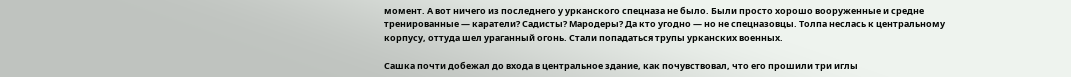момент. А вот ничего из последнего у урканского спецназа не было. Были просто хорошо вооруженные и средне тренированные — каратели? Садисты? Мародеры? Да кто угодно — но не спецназовцы. Толпа неслась к центральному корпусу, оттуда шел ураганный огонь. Стали попадаться трупы урканских военных.

Сашка почти добежал до входа в центральное здание, как почувствовал, что его прошили три иглы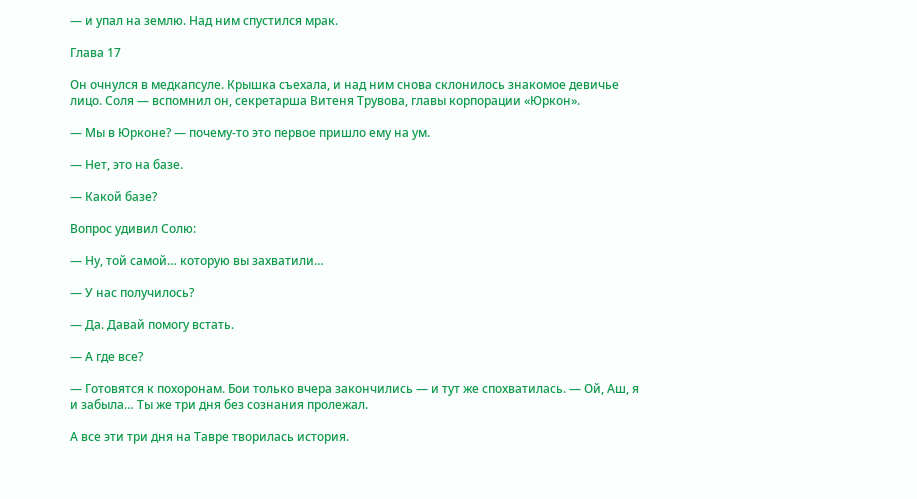— и упал на землю. Над ним спустился мрак.

Глава 17

Он очнулся в медкапсуле. Крышка съехала, и над ним снова склонилось знакомое девичье лицо. Соля — вспомнил он, секретарша Витеня Трувова, главы корпорации «Юркон».

— Мы в Юрконе? — почему-то это первое пришло ему на ум.

— Нет, это на базе.

— Какой базе?

Вопрос удивил Солю:

— Ну, той самой… которую вы захватили…

— У нас получилось?

— Да. Давай помогу встать.

— А где все?

— Готовятся к похоронам. Бои только вчера закончились — и тут же спохватилась. — Ой, Аш, я и забыла… Ты же три дня без сознания пролежал.

А все эти три дня на Тавре творилась история.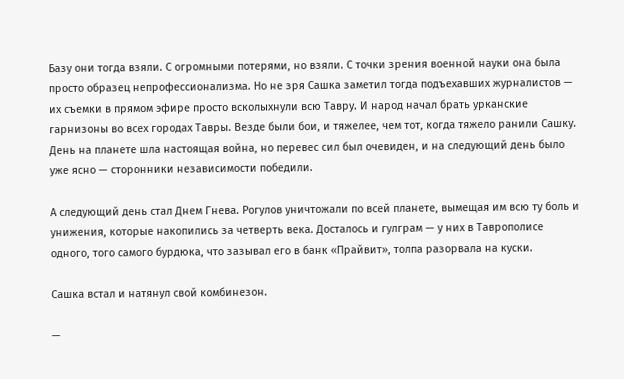Базу они тогда взяли. С огромными потерями, но взяли. С точки зрения военной науки она была просто образец непрофессионализма. Но не зря Сашка заметил тогда подъехавших журналистов — их съемки в прямом эфире просто всколыхнули всю Тавру. И народ начал брать урканские гарнизоны во всех городах Тавры. Везде были бои, и тяжелее, чем тот, когда тяжело ранили Сашку. День на планете шла настоящая война, но перевес сил был очевиден, и на следующий день было уже ясно — сторонники независимости победили.

А следующий день стал Днем Гнева. Рогулов уничтожали по всей планете, вымещая им всю ту боль и унижения, которые накопились за четверть века. Досталось и гулграм — у них в Таврополисе одного, того самого бурдюка, что зазывал его в банк «Прайвит», толпа разорвала на куски.

Сашка встал и натянул свой комбинезон.

—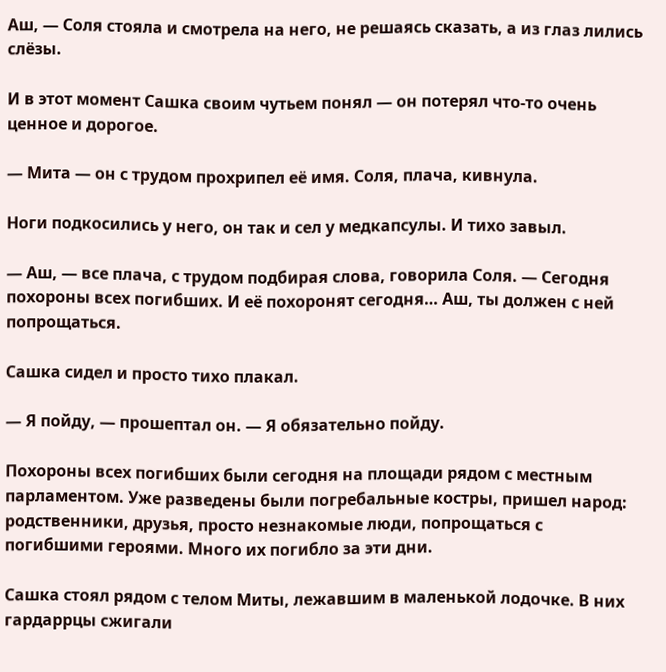Аш, — Соля стояла и смотрела на него, не решаясь сказать, а из глаз лились слёзы.

И в этот момент Сашка своим чутьем понял — он потерял что-то очень ценное и дорогое.

— Мита — он с трудом прохрипел её имя. Соля, плача, кивнула.

Ноги подкосились у него, он так и сел у медкапсулы. И тихо завыл.

— Аш, — все плача, с трудом подбирая слова, говорила Соля. — Сегодня похороны всех погибших. И её похоронят сегодня… Аш, ты должен с ней попрощаться.

Сашка сидел и просто тихо плакал.

— Я пойду, — прошептал он. — Я обязательно пойду.

Похороны всех погибших были сегодня на площади рядом с местным парламентом. Уже разведены были погребальные костры, пришел народ: родственники, друзья, просто незнакомые люди, попрощаться с погибшими героями. Много их погибло за эти дни.

Сашка стоял рядом с телом Миты, лежавшим в маленькой лодочке. В них гардаррцы сжигали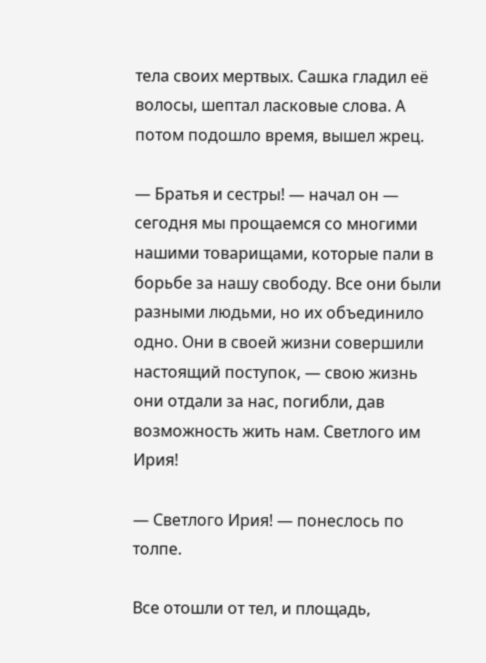тела своих мертвых. Сашка гладил её волосы, шептал ласковые слова. А потом подошло время, вышел жрец.

— Братья и сестры! — начал он — сегодня мы прощаемся со многими нашими товарищами, которые пали в борьбе за нашу свободу. Все они были разными людьми, но их объединило одно. Они в своей жизни совершили настоящий поступок, — свою жизнь они отдали за нас, погибли, дав возможность жить нам. Светлого им Ирия!

— Светлого Ирия! — понеслось по толпе.

Все отошли от тел, и площадь,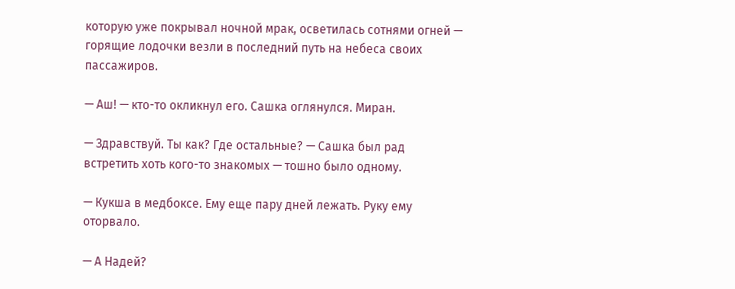которую уже покрывал ночной мрак, осветилась сотнями огней — горящие лодочки везли в последний путь на небеса своих пассажиров.

— Аш! — кто-то окликнул его. Сашка оглянулся. Миран.

— Здравствуй. Ты как? Где остальные? — Сашка был рад встретить хоть кого-то знакомых — тошно было одному.

— Кукша в медбоксе. Ему еще пару дней лежать. Руку ему оторвало.

— А Надей?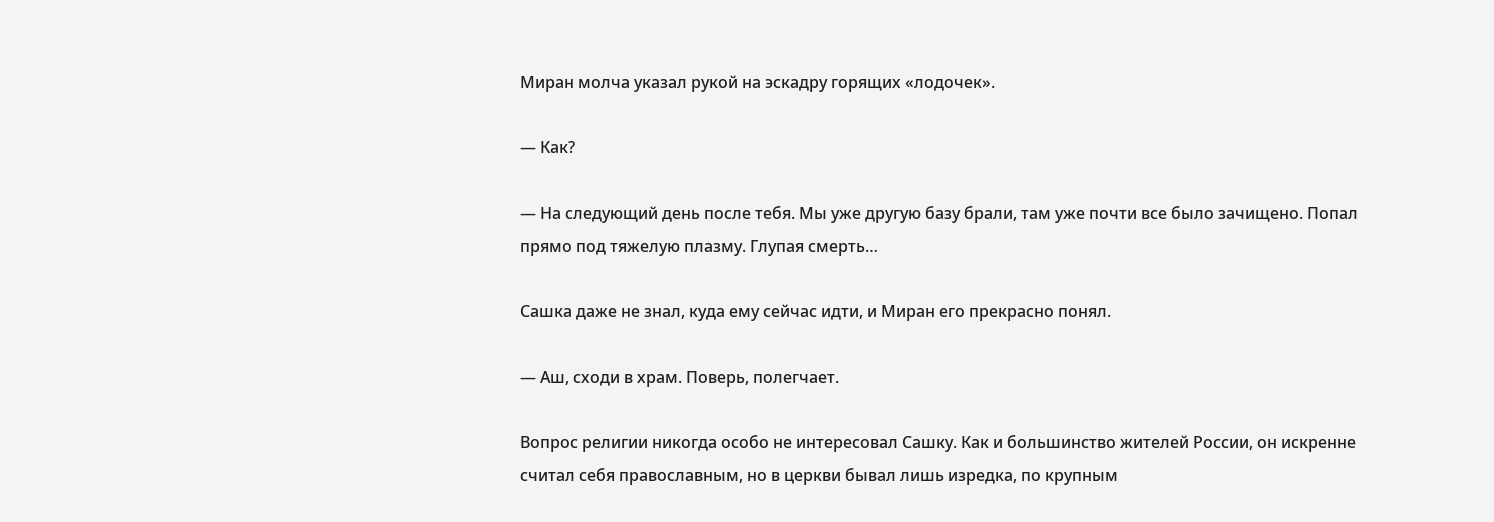Миран молча указал рукой на эскадру горящих «лодочек».

— Как?

— На следующий день после тебя. Мы уже другую базу брали, там уже почти все было зачищено. Попал прямо под тяжелую плазму. Глупая смерть…

Сашка даже не знал, куда ему сейчас идти, и Миран его прекрасно понял.

— Аш, сходи в храм. Поверь, полегчает.

Вопрос религии никогда особо не интересовал Сашку. Как и большинство жителей России, он искренне считал себя православным, но в церкви бывал лишь изредка, по крупным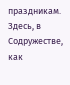праздникам. Здесь, в Содружестве, как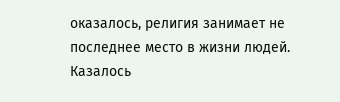оказалось, религия занимает не последнее место в жизни людей. Казалось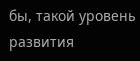бы, такой уровень развития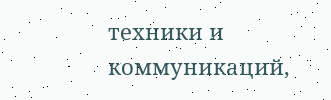техники и коммуникаций,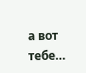а вот тебе…